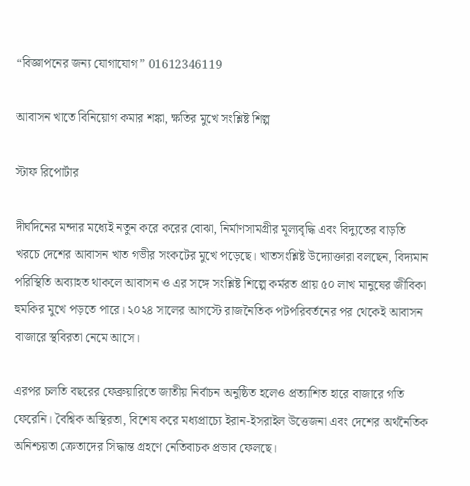“বিজ্ঞাপনের জন্য যোগাযোগ” 01612346119

আবাসন খাতে বিনিয়োগ কমার শঙ্কা, ক্ষতির মুখে সংশ্লিষ্ট শিল্প

স্টাফ রিপোর্টার

দীর্ঘদিনের মন্দার মধ্যেই নতুন করে করের বোঝা, নির্মাণসামগ্রীর মূল্যবৃদ্ধি এবং বিদ্যুতের বাড়তি খরচে দেশের আবাসন খাত গভীর সংকটের মুখে পড়েছে। খাতসংশ্লিষ্ট উদ্যোক্তারা বলছেন, বিদ্যমান পরিস্থিতি অব্যাহত থাকলে আবাসন ও এর সঙ্গে সংশ্লিষ্ট শিল্পে কর্মরত প্রায় ৫০ লাখ মানুষের জীবিকা হুমকির মুখে পড়তে পারে। ২০২৪ সালের আগস্টে রাজনৈতিক পটপরিবর্তনের পর থেকেই আবাসন বাজারে স্থবিরতা নেমে আসে।

এরপর চলতি বছরের ফেব্রুয়ারিতে জাতীয় নির্বাচন অনুষ্ঠিত হলেও প্রত্যাশিত হারে বাজারে গতি ফেরেনি। বৈশ্বিক অস্থিরতা, বিশেষ করে মধ্যপ্রাচ্যে ইরান-ইসরাইল উত্তেজনা এবং দেশের অর্থনৈতিক অনিশ্চয়তা ক্রেতাদের সিদ্ধান্ত গ্রহণে নেতিবাচক প্রভাব ফেলছে।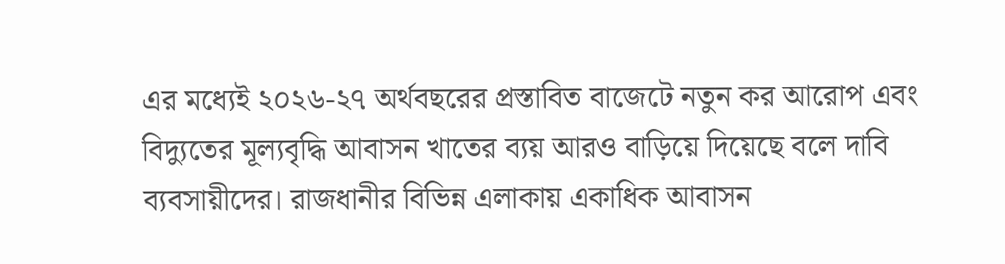এর মধ্যেই ২০২৬-২৭ অর্থবছরের প্রস্তাবিত বাজেটে নতুন কর আরোপ এবং বিদ্যুতের মূল্যবৃদ্ধি আবাসন খাতের ব্যয় আরও বাড়িয়ে দিয়েছে বলে দাবি ব্যবসায়ীদের। রাজধানীর বিভিন্ন এলাকায় একাধিক আবাসন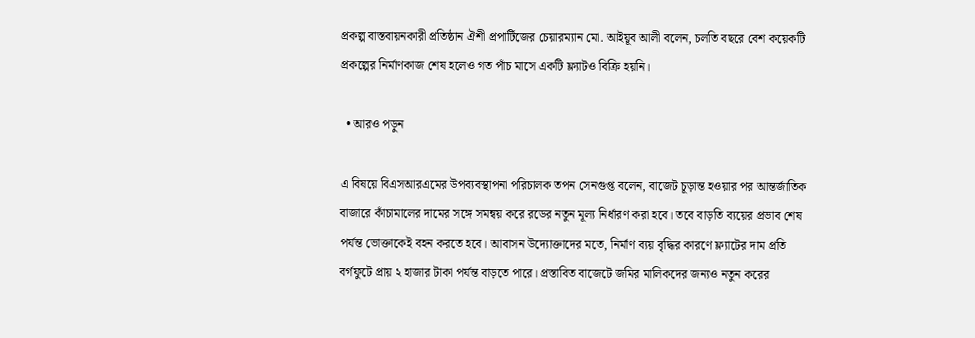প্রকল্প বাস্তবায়নকারী প্রতিষ্ঠান ঐশী প্রপার্টিজের চেয়ারম্যান মো. আইয়ূব আলী বলেন, চলতি বছরে বেশ কয়েকটি প্রকল্পের নির্মাণকাজ শেষ হলেও গত পাঁচ মাসে একটি ফ্ল্যাটও বিক্রি হয়নি।

  • আরও পড়ুন

এ বিষয়ে বিএসআরএমের উপব্যবস্থাপনা পরিচালক তপন সেনগুপ্ত বলেন, বাজেট চূড়ান্ত হওয়ার পর আন্তর্জাতিক বাজারে কাঁচামালের দামের সঙ্গে সমন্বয় করে রডের নতুন মূল্য নির্ধারণ করা হবে। তবে বাড়তি ব্যয়ের প্রভাব শেষ পর্যন্ত ভোক্তাকেই বহন করতে হবে। আবাসন উদ্যোক্তাদের মতে, নির্মাণ ব্যয় বৃদ্ধির কারণে ফ্ল্যাটের দাম প্রতি বর্গফুটে প্রায় ২ হাজার টাকা পর্যন্ত বাড়তে পারে। প্রস্তাবিত বাজেটে জমির মালিকদের জন্যও নতুন করের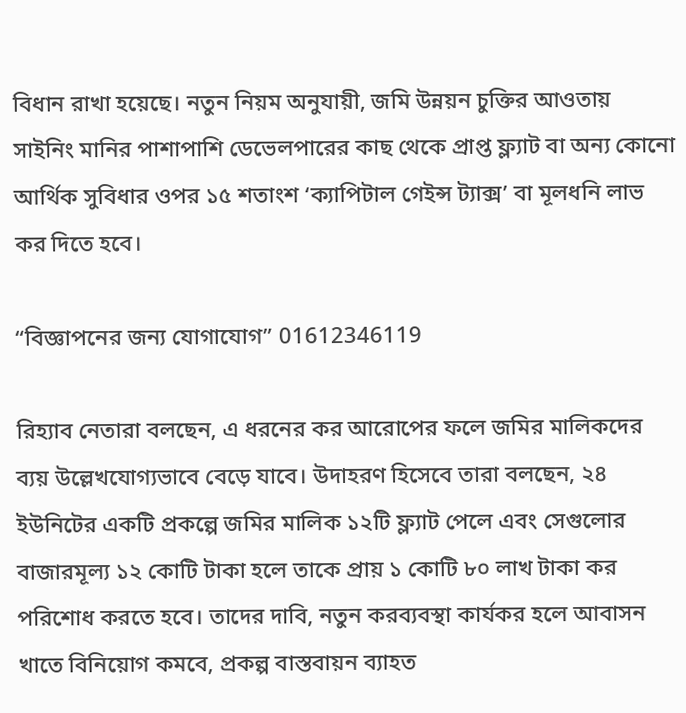বিধান রাখা হয়েছে। নতুন নিয়ম অনুযায়ী, জমি উন্নয়ন চুক্তির আওতায় সাইনিং মানির পাশাপাশি ডেভেলপারের কাছ থেকে প্রাপ্ত ফ্ল্যাট বা অন্য কোনো আর্থিক সুবিধার ওপর ১৫ শতাংশ ‘ক্যাপিটাল গেইন্স ট্যাক্স’ বা মূলধনি লাভ কর দিতে হবে।

“বিজ্ঞাপনের জন্য যোগাযোগ” 01612346119

রিহ্যাব নেতারা বলছেন, এ ধরনের কর আরোপের ফলে জমির মালিকদের ব্যয় উল্লেখযোগ্যভাবে বেড়ে যাবে। উদাহরণ হিসেবে তারা বলছেন, ২৪ ইউনিটের একটি প্রকল্পে জমির মালিক ১২টি ফ্ল্যাট পেলে এবং সেগুলোর বাজারমূল্য ১২ কোটি টাকা হলে তাকে প্রায় ১ কোটি ৮০ লাখ টাকা কর পরিশোধ করতে হবে। তাদের দাবি, নতুন করব্যবস্থা কার্যকর হলে আবাসন খাতে বিনিয়োগ কমবে, প্রকল্প বাস্তবায়ন ব্যাহত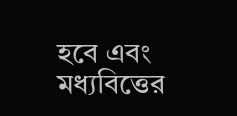হবে এবং মধ্যবিত্তের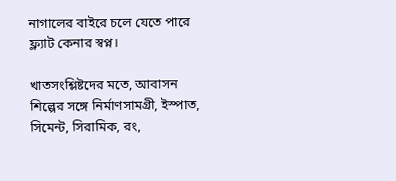নাগালের বাইরে চলে যেতে পারে ফ্ল্যাট কেনার স্বপ্ন।

খাতসংশ্লিষ্টদের মতে, আবাসন শিল্পের সঙ্গে নির্মাণসামগ্রী, ইস্পাত, সিমেন্ট, সিরামিক, রং,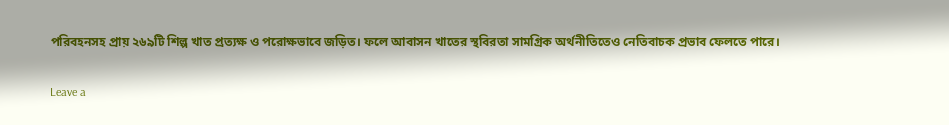পরিবহনসহ প্রায় ২৬৯টি শিল্প খাত প্রত্যক্ষ ও পরোক্ষভাবে জড়িত। ফলে আবাসন খাতের স্থবিরতা সামগ্রিক অর্থনীতিতেও নেতিবাচক প্রভাব ফেলতে পারে।

Leave a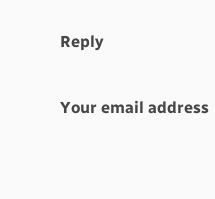Reply

Your email address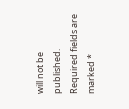will not be published. Required fields are marked *